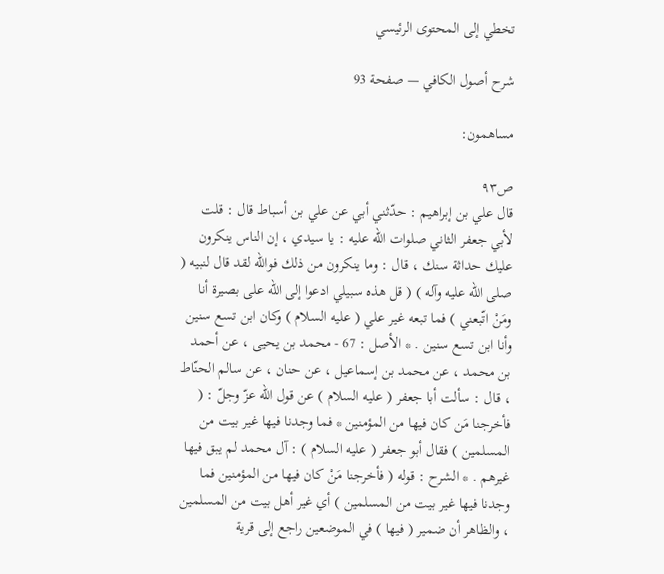تخطي إلى المحتوى الرئيسي

شرح أصول الكافي — صفحة 93

مساهمون:

ص٩٣
قال علي بن إبراهيم : حدّثني أبي عن علي بن أسباط قال : قلت لأبي جعفر الثاني صلوات الله عليه : يا سيدي ، إن الناس ينكرون عليك حداثة سنك ، قال : وما ينكرون من ذلك فوالله لقد قال لنبيه ( صلى الله عليه وآله ) ( قل هذه سبيلي ادعوا إلى الله على بصيرة أنا ومَنْ اتّبعني ) فما تبعه غير علي ( عليه السلام ) وكان ابن تسع سنين وأنا ابن تسع سنين . * الأصل : 67 - محمد بن يحيى ، عن أحمد بن محمد ، عن محمد بن إسماعيل ، عن حنان ، عن سالم الحنّاط ، قال : سألت أبا جعفر ( عليه السلام ) عن قول الله عزّ وجلّ : ( فأخرجنا مَن كان فيها من المؤمنين * فما وجدنا فيها غير بيت من المسلمين ) فقال أبو جعفر ( عليه السلام ) : آل محمد لم يبق فيها غيرهم . * الشرح : قوله ( فأخرجنا مَنْ كان فيها من المؤمنين فما وجدنا فيها غير بيت من المسلمين ) أي غير أهل بيت من المسلمين ، والظاهر أن ضمير ( فيها ) في الموضعين راجع إلى قرية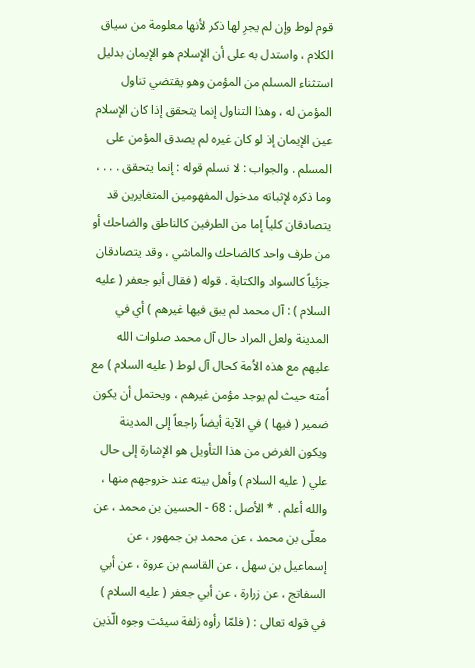قوم لوط وإن لم يجرِ لها ذكر لأنها معلومة من سياق الكلام ، واستدل به على أن الإسلام هو الإيمان بدليل استثناء المسلم من المؤمن وهو يقتضي تناول المؤمن له ، وهذا التناول إنما يتحقق إذا كان الإسلام عين الإيمان إذ لو كان غيره لم يصدق المؤمن على المسلم . والجواب : لا نسلم قوله : إنما يتحقق . . . ، وما ذكره لإثباته مدخول المفهومين المتغايرين قد يتصادقان كلياً إما من الطرفين كالناطق والضاحك أو من طرف واحد كالضاحك والماشي ، وقد يتصادقان جزئياً كالسواد والكتابة . قوله ( فقال أبو جعفر ( عليه السلام ) : آل محمد لم يبق فيها غيرهم ) أي في المدينة ولعل المراد حال آل محمد صلوات الله عليهم مع هذه الاُمة كحال آل لوط ( عليه السلام ) مع اُمته حيث لم يوجد مؤمن غيرهم ، ويحتمل أن يكون ضمير ( فيها ) في الآية أيضاً راجعاً إلى المدينة ويكون الغرض من هذا التأويل هو الإشارة إلى حال علي ( عليه السلام ) وأهل بيته عند خروجهم منها ، والله أعلم . * الأصل : 68 - الحسين بن محمد ، عن معلّى بن محمد ، عن محمد بن جمهور ، عن إسماعيل بن سهل ، عن القاسم بن عروة ، عن أبي السفاتج ، عن زرارة ، عن أبي جعفر ( عليه السلام ) في قوله تعالى : ( فلمّا رأوه زلفة سيئت وجوه الّذين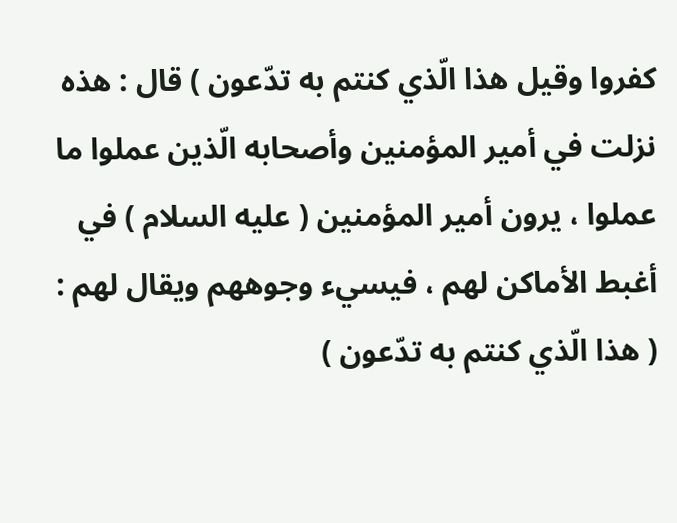كفروا وقيل هذا الّذي كنتم به تدّعون ) قال : هذه نزلت في أمير المؤمنين وأصحابه الّذين عملوا ما عملوا ، يرون أمير المؤمنين ( عليه السلام ) في أغبط الأماكن لهم ، فيسيء وجوههم ويقال لهم : ( هذا الّذي كنتم به تدّعون )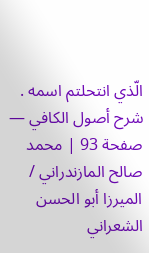الّذي انتحلتم اسمه .
شرح أصول الكافي — صفحة 93 | محمد صالح المازندراني / الميرزا أبو الحسن الشعراني